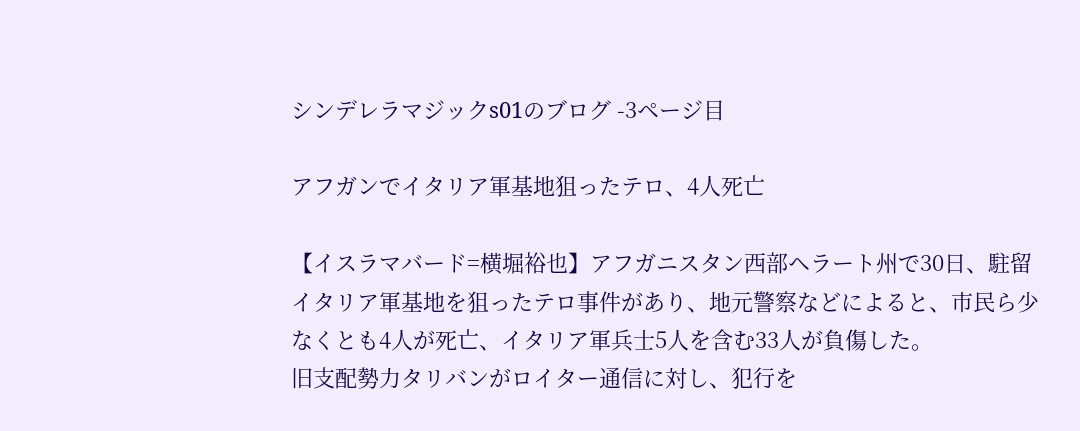シンデレラマジックs01のブログ -3ページ目

アフガンでイタリア軍基地狙ったテロ、4人死亡

【イスラマバード=横堀裕也】アフガニスタン西部ヘラート州で30日、駐留イタリア軍基地を狙ったテロ事件があり、地元警察などによると、市民ら少なくとも4人が死亡、イタリア軍兵士5人を含む33人が負傷した。
旧支配勢力タリバンがロイター通信に対し、犯行を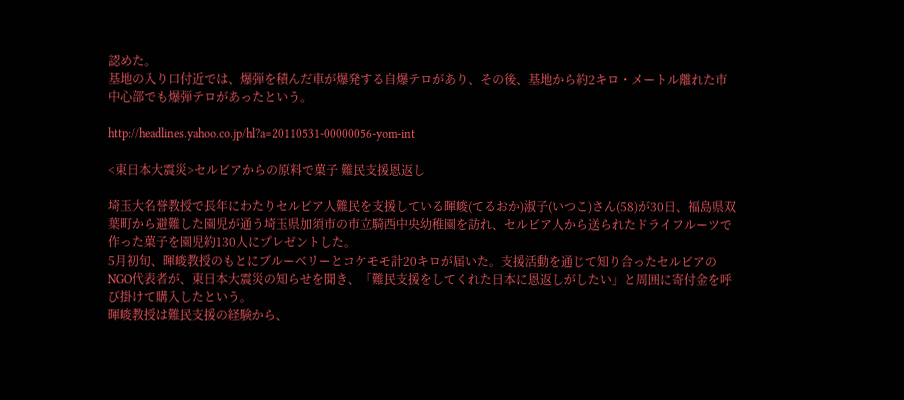認めた。
基地の入り口付近では、爆弾を積んだ車が爆発する自爆テロがあり、その後、基地から約2キロ・メートル離れた市中心部でも爆弾テロがあったという。

http://headlines.yahoo.co.jp/hl?a=20110531-00000056-yom-int

<東日本大震災>セルビアからの原料で菓子 難民支援恩返し

埼玉大名誉教授で長年にわたりセルビア人難民を支援している暉峻(てるおか)淑子(いつこ)さん(58)が30日、福島県双葉町から避難した園児が通う埼玉県加須市の市立騎西中央幼稚園を訪れ、セルビア人から送られたドライフルーツで作った菓子を園児約130人にプレゼントした。
5月初旬、暉峻教授のもとにブルーベリーとコケモモ計20キロが届いた。支援活動を通じて知り合ったセルビアのNGO代表者が、東日本大震災の知らせを聞き、「難民支援をしてくれた日本に恩返しがしたい」と周囲に寄付金を呼び掛けて購入したという。
暉峻教授は難民支援の経験から、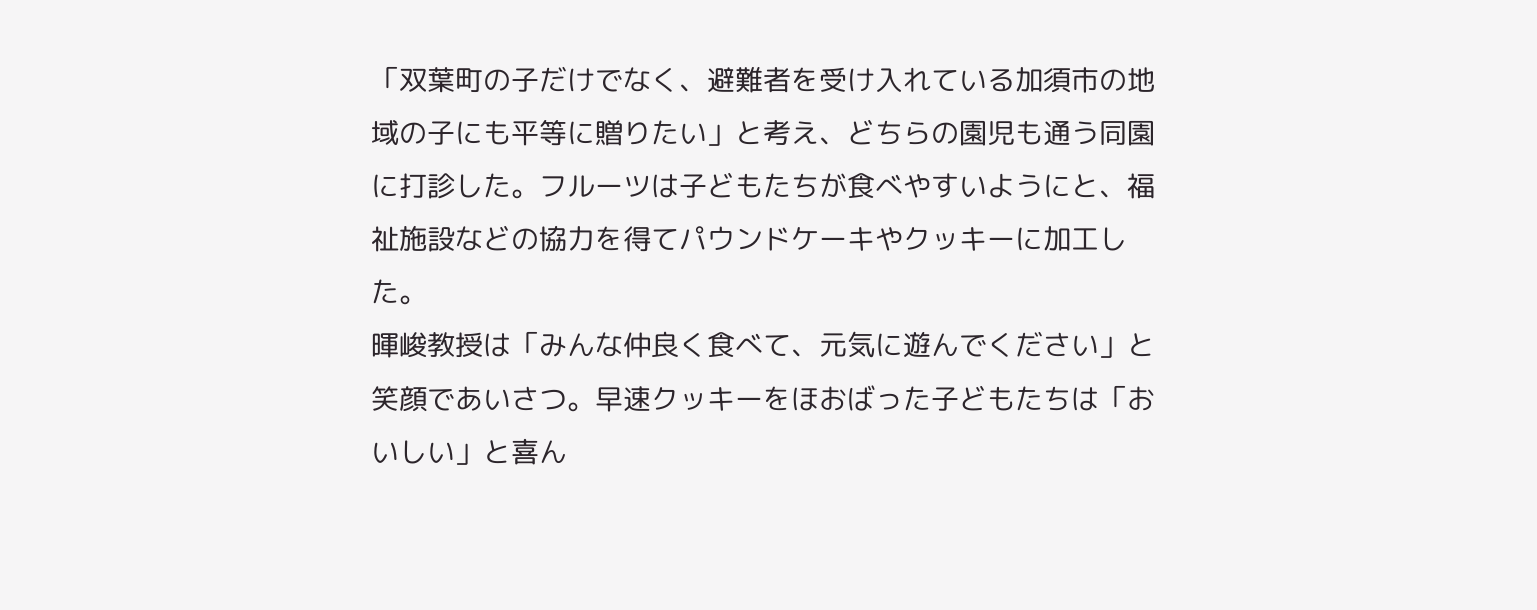「双葉町の子だけでなく、避難者を受け入れている加須市の地域の子にも平等に贈りたい」と考え、どちらの園児も通う同園に打診した。フルーツは子どもたちが食べやすいようにと、福祉施設などの協力を得てパウンドケーキやクッキーに加工した。
暉峻教授は「みんな仲良く食べて、元気に遊んでください」と笑顔であいさつ。早速クッキーをほおばった子どもたちは「おいしい」と喜ん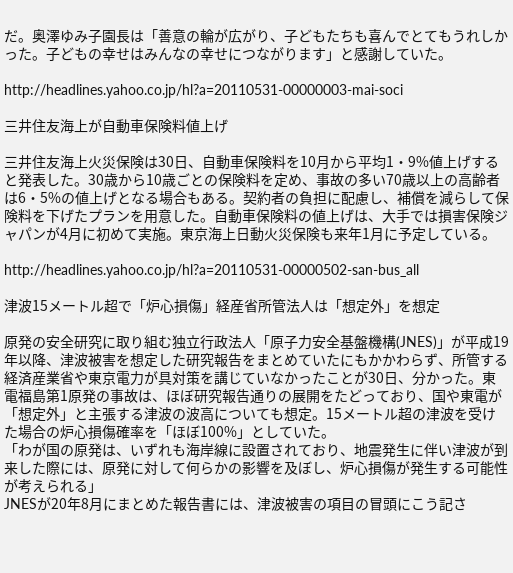だ。奥澤ゆみ子園長は「善意の輪が広がり、子どもたちも喜んでとてもうれしかった。子どもの幸せはみんなの幸せにつながります」と感謝していた。

http://headlines.yahoo.co.jp/hl?a=20110531-00000003-mai-soci

三井住友海上が自動車保険料値上げ

三井住友海上火災保険は30日、自動車保険料を10月から平均1・9%値上げすると発表した。30歳から10歳ごとの保険料を定め、事故の多い70歳以上の高齢者は6・5%の値上げとなる場合もある。契約者の負担に配慮し、補償を減らして保険料を下げたプランを用意した。自動車保険料の値上げは、大手では損害保険ジャパンが4月に初めて実施。東京海上日動火災保険も来年1月に予定している。

http://headlines.yahoo.co.jp/hl?a=20110531-00000502-san-bus_all

津波15メートル超で「炉心損傷」経産省所管法人は「想定外」を想定

原発の安全研究に取り組む独立行政法人「原子力安全基盤機構(JNES)」が平成19年以降、津波被害を想定した研究報告をまとめていたにもかかわらず、所管する経済産業省や東京電力が具対策を講じていなかったことが30日、分かった。東電福島第1原発の事故は、ほぼ研究報告通りの展開をたどっており、国や東電が「想定外」と主張する津波の波高についても想定。15メートル超の津波を受けた場合の炉心損傷確率を「ほぼ100%」としていた。
「わが国の原発は、いずれも海岸線に設置されており、地震発生に伴い津波が到来した際には、原発に対して何らかの影響を及ぼし、炉心損傷が発生する可能性が考えられる」
JNESが20年8月にまとめた報告書には、津波被害の項目の冒頭にこう記さ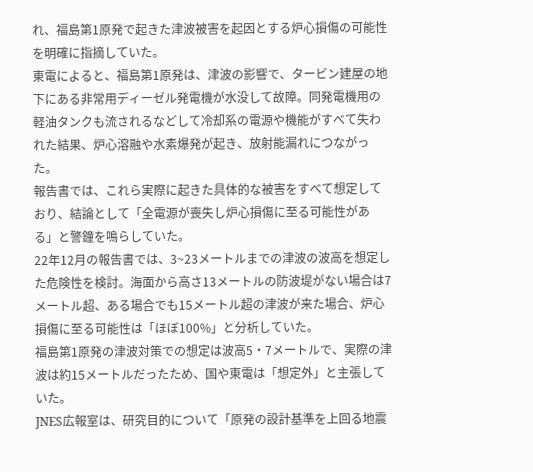れ、福島第1原発で起きた津波被害を起因とする炉心損傷の可能性を明確に指摘していた。
東電によると、福島第1原発は、津波の影響で、タービン建屋の地下にある非常用ディーゼル発電機が水没して故障。同発電機用の軽油タンクも流されるなどして冷却系の電源や機能がすべて失われた結果、炉心溶融や水素爆発が起き、放射能漏れにつながった。
報告書では、これら実際に起きた具体的な被害をすべて想定しており、結論として「全電源が喪失し炉心損傷に至る可能性がある」と警鐘を鳴らしていた。
22年12月の報告書では、3~23メートルまでの津波の波高を想定した危険性を検討。海面から高さ13メートルの防波堤がない場合は7メートル超、ある場合でも15メートル超の津波が来た場合、炉心損傷に至る可能性は「ほぼ100%」と分析していた。
福島第1原発の津波対策での想定は波高5・7メートルで、実際の津波は約15メートルだったため、国や東電は「想定外」と主張していた。
JNES広報室は、研究目的について「原発の設計基準を上回る地震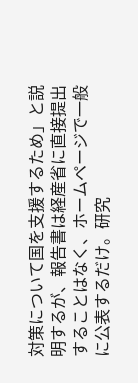対策について国を支援するため」と説明するが、報告書は経産省に直接提出することはなく、ホームページで一般に公表するだけ。研究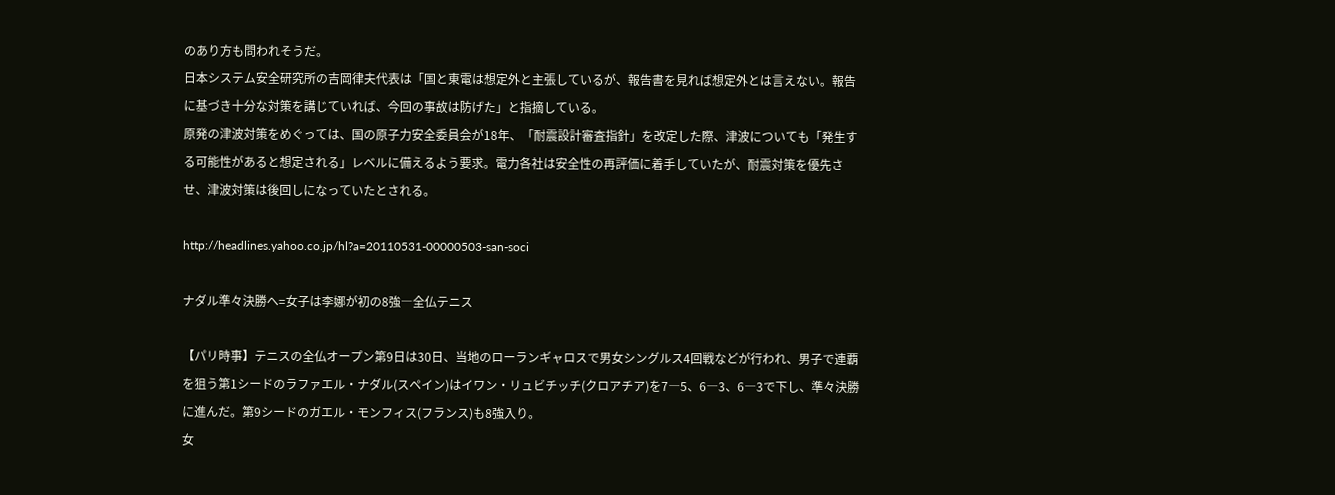のあり方も問われそうだ。
日本システム安全研究所の吉岡律夫代表は「国と東電は想定外と主張しているが、報告書を見れば想定外とは言えない。報告に基づき十分な対策を講じていれば、今回の事故は防げた」と指摘している。
原発の津波対策をめぐっては、国の原子力安全委員会が18年、「耐震設計審査指針」を改定した際、津波についても「発生する可能性があると想定される」レベルに備えるよう要求。電力各社は安全性の再評価に着手していたが、耐震対策を優先させ、津波対策は後回しになっていたとされる。

http://headlines.yahoo.co.jp/hl?a=20110531-00000503-san-soci

ナダル準々決勝へ=女子は李娜が初の8強―全仏テニス

【パリ時事】テニスの全仏オープン第9日は30日、当地のローランギャロスで男女シングルス4回戦などが行われ、男子で連覇を狙う第1シードのラファエル・ナダル(スペイン)はイワン・リュビチッチ(クロアチア)を7―5、6―3、6―3で下し、準々決勝に進んだ。第9シードのガエル・モンフィス(フランス)も8強入り。
女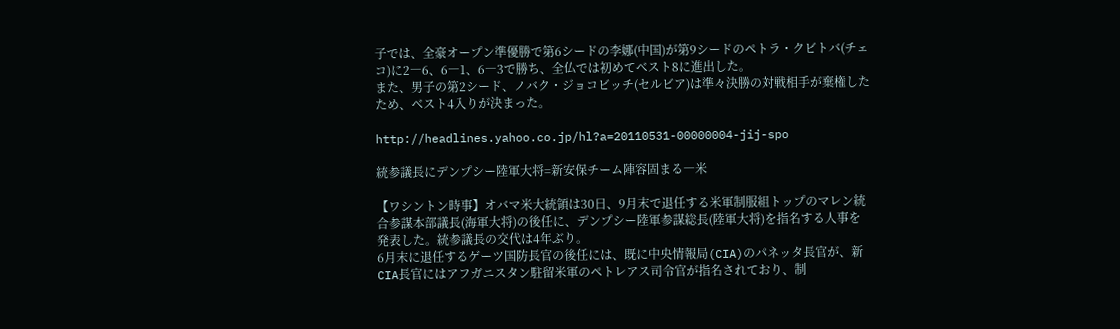子では、全豪オープン準優勝で第6シードの李娜(中国)が第9シードのペトラ・クビトバ(チェコ)に2―6、6―1、6―3で勝ち、全仏では初めてベスト8に進出した。
また、男子の第2シード、ノバク・ジョコビッチ(セルビア)は準々決勝の対戦相手が棄権したため、ベスト4入りが決まった。

http://headlines.yahoo.co.jp/hl?a=20110531-00000004-jij-spo

統参議長にデンプシー陸軍大将=新安保チーム陣容固まる―米

【ワシントン時事】オバマ米大統領は30日、9月末で退任する米軍制服組トップのマレン統合参謀本部議長(海軍大将)の後任に、デンプシー陸軍参謀総長(陸軍大将)を指名する人事を発表した。統参議長の交代は4年ぶり。
6月末に退任するゲーツ国防長官の後任には、既に中央情報局(CIA)のパネッタ長官が、新CIA長官にはアフガニスタン駐留米軍のペトレアス司令官が指名されており、制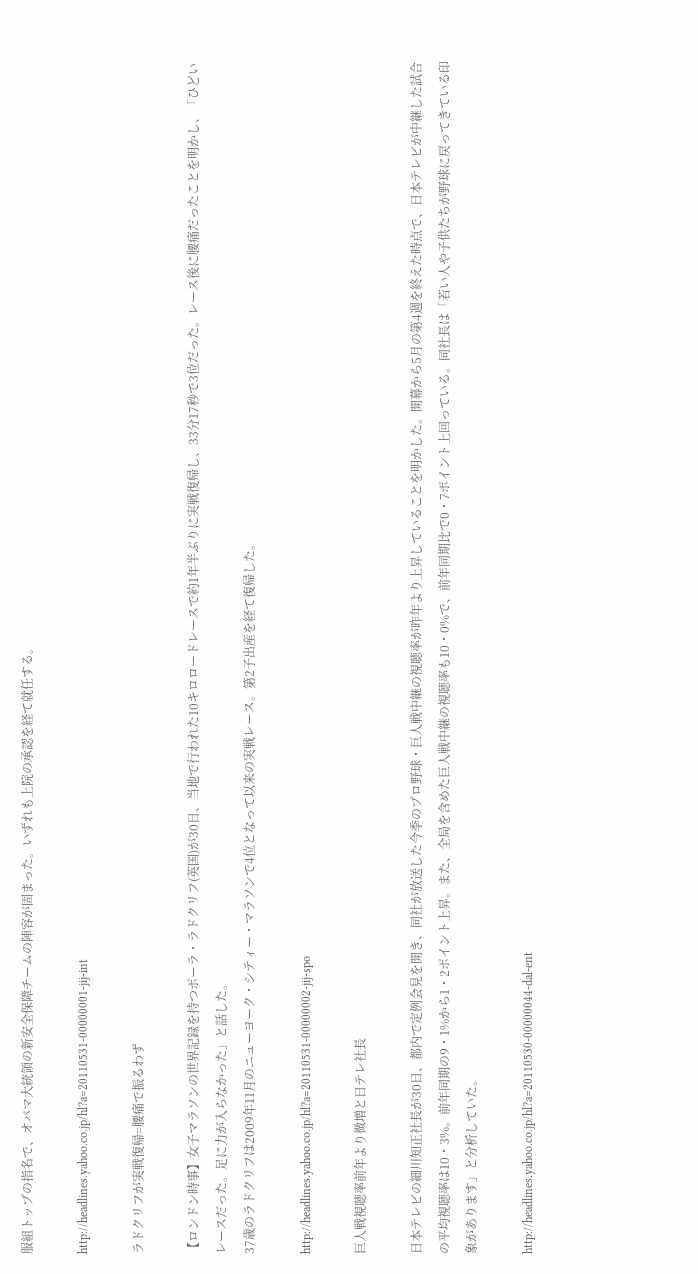服組トップの指名で、オバマ大統領の新安全保障チームの陣容が固まった。いずれも上院の承認を経て就任する。

http://headlines.yahoo.co.jp/hl?a=20110531-00000001-jij-int

ラドクリフが実戦復帰=腰痛で振るわず

【ロンドン時事】女子マラソンの世界記録を持つポーラ・ラドクリフ(英国)が30日、当地で行われた10キロロードレースで約1年半ぶりに実戦復帰し、33分17秒で3位だった。レース後に腰痛だったことを明かし、「ひどいレースだった。足に力が入らなかった」と話した。
37歳のラドクリフは2009年11月のニューヨーク・シティー・マラソンで4位となって以来の実戦レース。第2子出産を経て復帰した。

http://headlines.yahoo.co.jp/hl?a=20110531-00000002-jij-spo

巨人戦視聴率前年より微増と日テレ社長

日本テレビの細川知正社長が30日、都内で定例会見を開き、同社が放送した今季のプロ野球・巨人戦中継の視聴率が昨年より上昇していることを明かした。開幕から5月の第4週を終えた時点で、日本テレビが中継した試合の平均視聴率は10・3%。前年同期の9・1%から1・2ポイント上昇。また、全局を含めた巨人戦中継の視聴率も10・0%で、前年同期比で0・7ポイント上回っている。同社長は「若い人や子供たちが野球に戻ってきている印象があります」と分析していた。

http://headlines.yahoo.co.jp/hl?a=20110530-00000044-dal-ent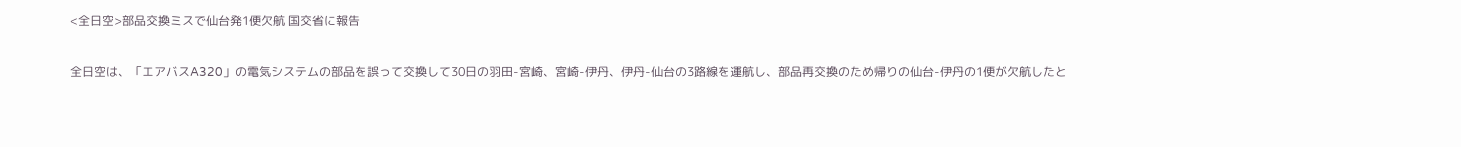<全日空>部品交換ミスで仙台発1便欠航 国交省に報告

全日空は、「エアバスA320」の電気システムの部品を誤って交換して30日の羽田-宮崎、宮崎-伊丹、伊丹-仙台の3路線を運航し、部品再交換のため帰りの仙台-伊丹の1便が欠航したと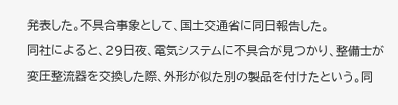発表した。不具合事象として、国土交通省に同日報告した。
同社によると、29日夜、電気システムに不具合が見つかり、整備士が変圧整流器を交換した際、外形が似た別の製品を付けたという。同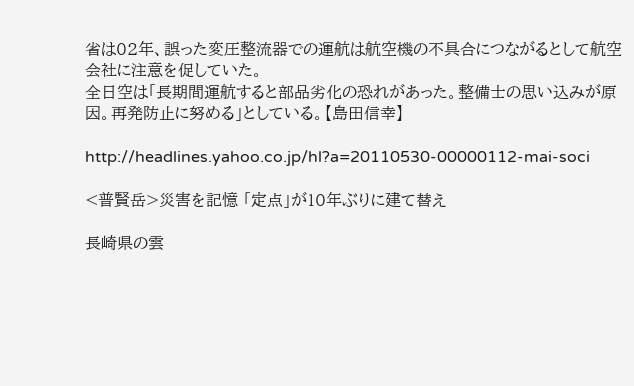省は02年、誤った変圧整流器での運航は航空機の不具合につながるとして航空会社に注意を促していた。
全日空は「長期間運航すると部品劣化の恐れがあった。整備士の思い込みが原因。再発防止に努める」としている。【島田信幸】

http://headlines.yahoo.co.jp/hl?a=20110530-00000112-mai-soci

<普賢岳>災害を記憶 「定点」が10年ぶりに建て替え

長崎県の雲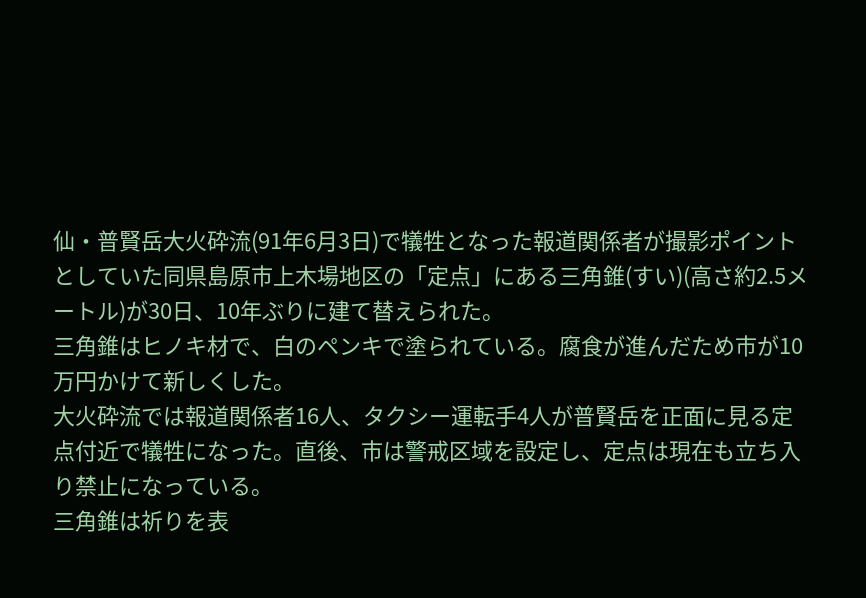仙・普賢岳大火砕流(91年6月3日)で犠牲となった報道関係者が撮影ポイントとしていた同県島原市上木場地区の「定点」にある三角錐(すい)(高さ約2.5メートル)が30日、10年ぶりに建て替えられた。
三角錐はヒノキ材で、白のペンキで塗られている。腐食が進んだため市が10万円かけて新しくした。
大火砕流では報道関係者16人、タクシー運転手4人が普賢岳を正面に見る定点付近で犠牲になった。直後、市は警戒区域を設定し、定点は現在も立ち入り禁止になっている。
三角錐は祈りを表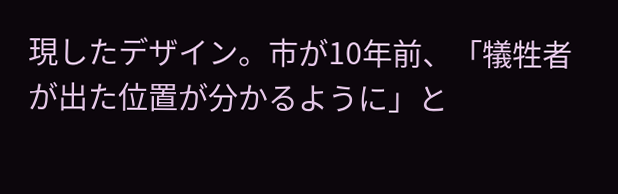現したデザイン。市が10年前、「犠牲者が出た位置が分かるように」と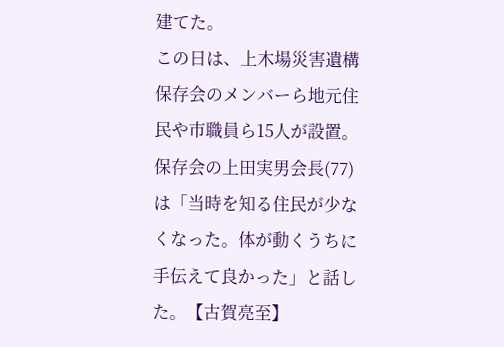建てた。
この日は、上木場災害遺構保存会のメンバーら地元住民や市職員ら15人が設置。保存会の上田実男会長(77)は「当時を知る住民が少なくなった。体が動くうちに手伝えて良かった」と話した。【古賀亮至】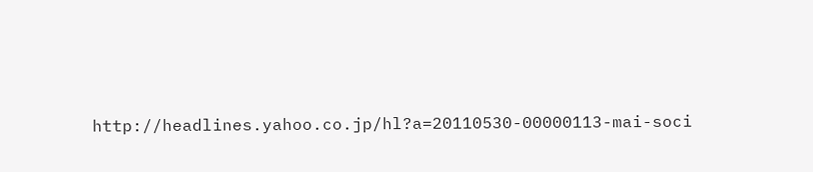http://headlines.yahoo.co.jp/hl?a=20110530-00000113-mai-soci